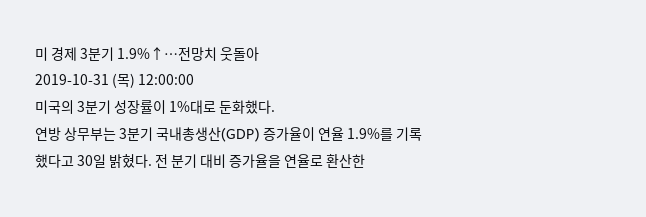미 경제 3분기 1.9%↑…전망치 웃돌아
2019-10-31 (목) 12:00:00
미국의 3분기 성장률이 1%대로 둔화했다.
연방 상무부는 3분기 국내총생산(GDP) 증가율이 연율 1.9%를 기록했다고 30일 밝혔다. 전 분기 대비 증가율을 연율로 환산한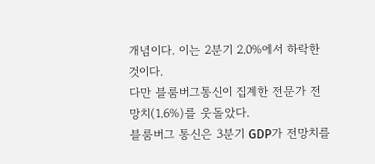개념이다. 이는 2분기 2.0%에서 하락한 것이다.
다만 블룸버그통신이 집계한 전문가 전망치(1.6%)를 웃돌았다.
블룸버그 통신은 3분기 GDP가 전망치를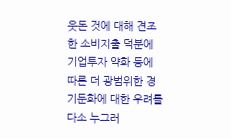웃돈 것에 대해 견조한 소비지출 덕분에 기업투자 약화 등에 따른 더 광범위한 경기둔화에 대한 우려를 다소 누그러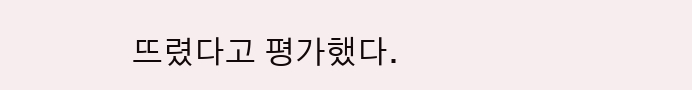뜨렸다고 평가했다.